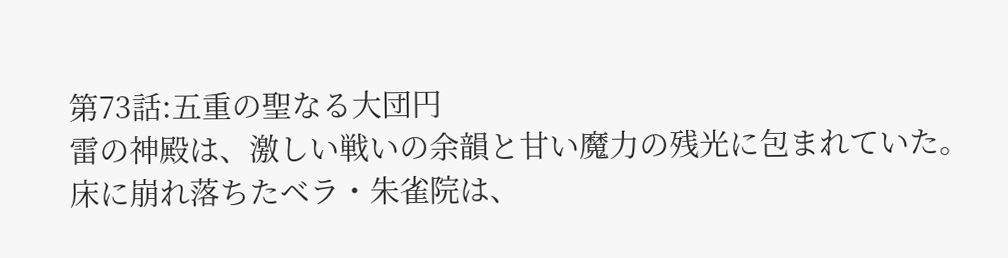第73話:五重の聖なる大団円
雷の神殿は、激しい戦いの余韻と甘い魔力の残光に包まれていた。
床に崩れ落ちたベラ・朱雀院は、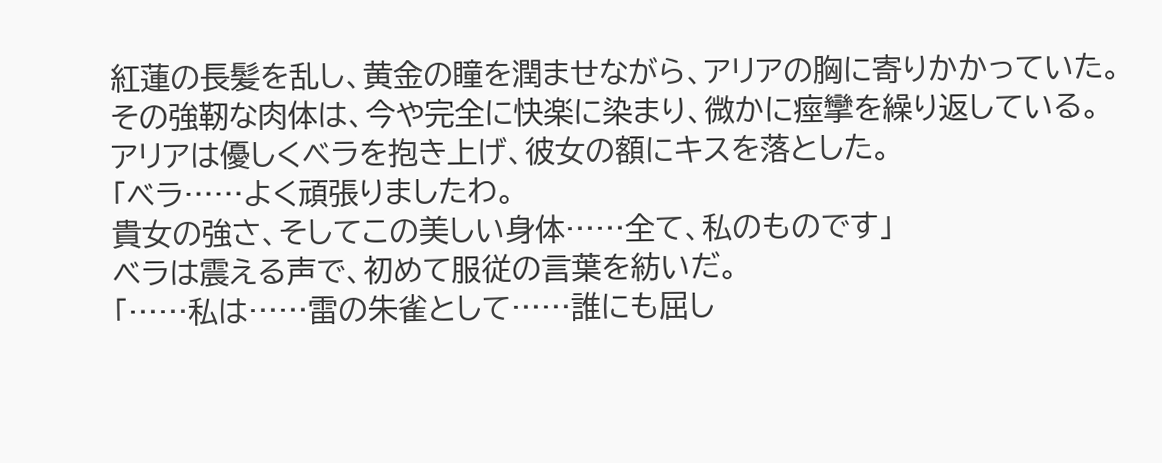紅蓮の長髪を乱し、黄金の瞳を潤ませながら、アリアの胸に寄りかかっていた。
その強靭な肉体は、今や完全に快楽に染まり、微かに痙攣を繰り返している。
アリアは優しくベラを抱き上げ、彼女の額にキスを落とした。
「ベラ……よく頑張りましたわ。
貴女の強さ、そしてこの美しい身体……全て、私のものです」
ベラは震える声で、初めて服従の言葉を紡いだ。
「……私は……雷の朱雀として……誰にも屈し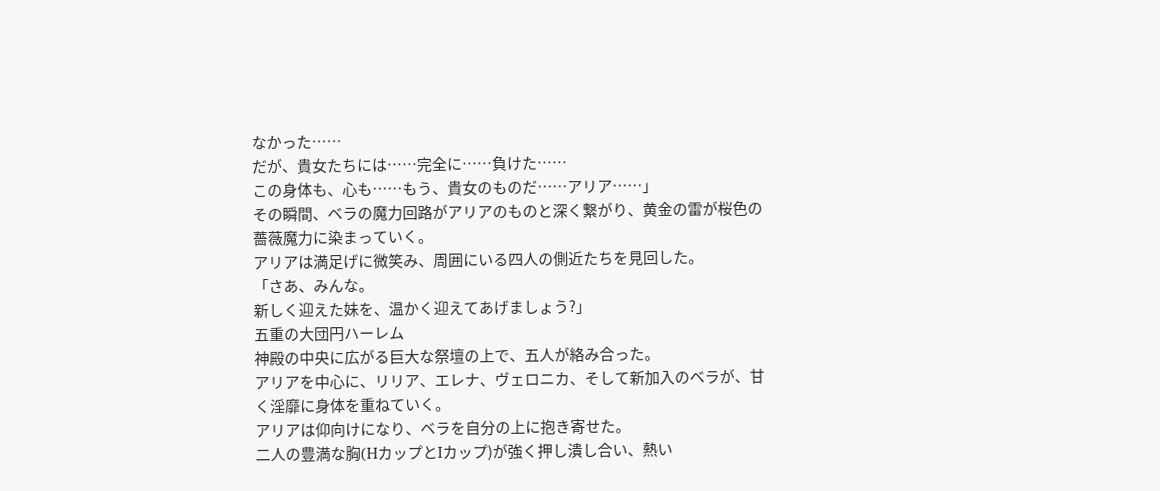なかった……
だが、貴女たちには……完全に……負けた……
この身体も、心も……もう、貴女のものだ……アリア……」
その瞬間、ベラの魔力回路がアリアのものと深く繋がり、黄金の雷が桜色の薔薇魔力に染まっていく。
アリアは満足げに微笑み、周囲にいる四人の側近たちを見回した。
「さあ、みんな。
新しく迎えた妹を、温かく迎えてあげましょう?」
五重の大団円ハーレム
神殿の中央に広がる巨大な祭壇の上で、五人が絡み合った。
アリアを中心に、リリア、エレナ、ヴェロニカ、そして新加入のベラが、甘く淫靡に身体を重ねていく。
アリアは仰向けになり、ベラを自分の上に抱き寄せた。
二人の豊満な胸(HカップとIカップ)が強く押し潰し合い、熱い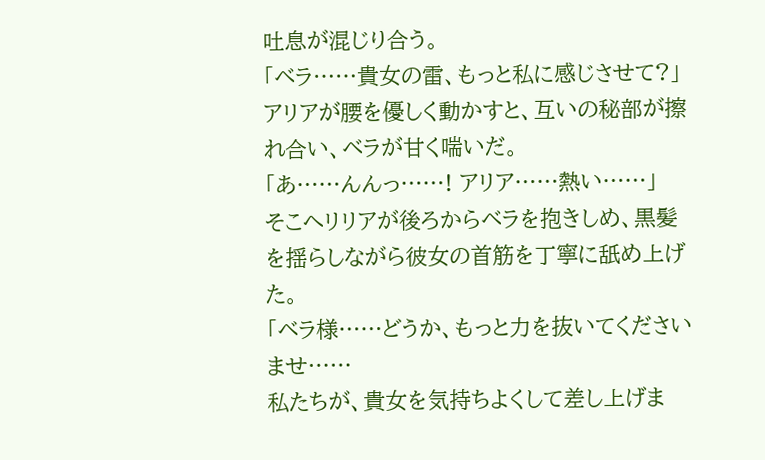吐息が混じり合う。
「ベラ……貴女の雷、もっと私に感じさせて?」
アリアが腰を優しく動かすと、互いの秘部が擦れ合い、ベラが甘く喘いだ。
「あ……んんっ……! アリア……熱い……」
そこへリリアが後ろからベラを抱きしめ、黒髪を揺らしながら彼女の首筋を丁寧に舐め上げた。
「ベラ様……どうか、もっと力を抜いてくださいませ……
私たちが、貴女を気持ちよくして差し上げま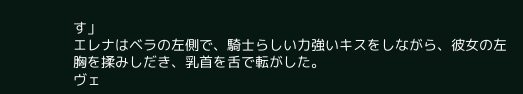す」
エレナはベラの左側で、騎士らしい力強いキスをしながら、彼女の左胸を揉みしだき、乳首を舌で転がした。
ヴェ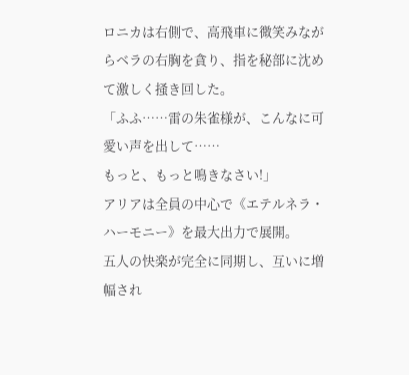ロニカは右側で、高飛車に微笑みながらベラの右胸を貪り、指を秘部に沈めて激しく掻き回した。
「ふふ……雷の朱雀様が、こんなに可愛い声を出して……
もっと、もっと鳴きなさい!」
アリアは全員の中心で《エテルネラ・ハーモニー》を最大出力で展開。
五人の快楽が完全に同期し、互いに増幅され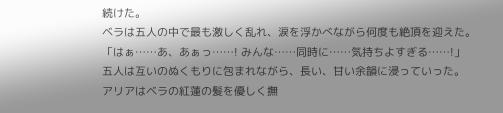続けた。
ベラは五人の中で最も激しく乱れ、涙を浮かべながら何度も絶頂を迎えた。
「はぁ……あ、あぁっ……! みんな……同時に……気持ちよすぎる……!」
五人は互いのぬくもりに包まれながら、長い、甘い余韻に浸っていった。
アリアはベラの紅蓮の髪を優しく撫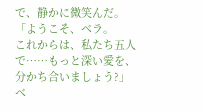で、静かに微笑んだ。
「ようこそ、ベラ。
これからは、私たち五人で……もっと深い愛を、分かち合いましょう?」
ベ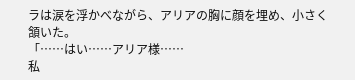ラは涙を浮かべながら、アリアの胸に顔を埋め、小さく頷いた。
「……はい……アリア様……
私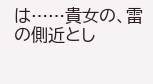は……貴女の、雷の側近とし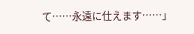て……永遠に仕えます……」